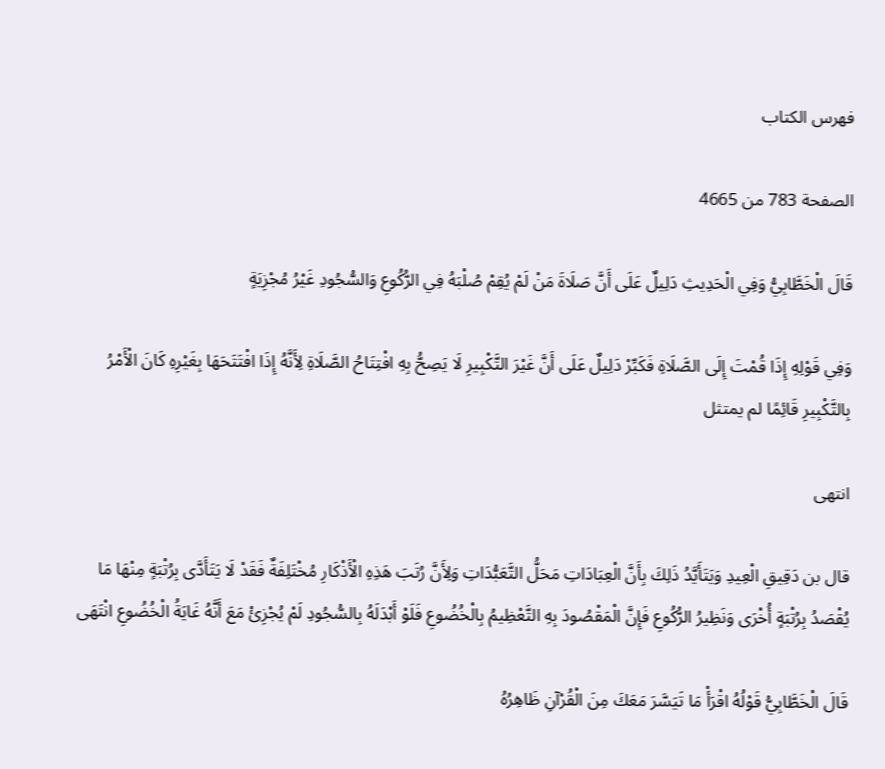فهرس الكتاب

الصفحة 783 من 4665

قَالَ الْخَطَّابِيُّ وَفِي الْحَدِيثِ دَلِيلٌ عَلَى أَنَّ صَلَاةَ مَنْ لَمْ يُقِمْ صُلْبَهُ فِي الرُّكُوعِ وَالسُّجُودِ غَيْرُ مُجْزِيَةٍ

وَفِي قَوْلِهِ إِذَا قُمْتَ إِلَى الصَّلَاةِ فَكَبِّرْ دَلِيلٌ عَلَى أَنَّ غَيْرَ التَّكْبِيرِ لَا يَصِحُّ بِهِ افْتِتَاحُ الصَّلَاةِ لِأَنَّهُ إِذَا افْتَتَحَهَا بِغَيْرِهِ كَانَ الْأَمْرُ بِالتَّكْبِيرِ قَائِمًا لم يمتثل

انتهى

قال بن دَقِيقِ الْعِيدِ وَيَتَأَيَّدُ ذَلِكَ بِأَنَّ الْعِبَادَاتِ مَحَلُّ التَّعَبُّدَاتِ وَلِأَنَّ رُتَبَ هَذِهِ الْأَذْكَارِ مُخْتَلِفَةٌ فَقَدْ لَا يَتَأَدَّى بِرُتْبَةٍ مِنْهَا مَا يُقْصَدُ بِرُتْبَةٍ أُخْرَى وَنَظِيرُ الرُّكُوعِ فَإِنَّ الْمَقْصُودَ بِهِ التَّعْظِيمُ بِالْخُضُوعِ فَلَوْ أَبْدَلَهُ بِالسُّجُودِ لَمْ يُجْزِئْ مَعَ أَنَّهُ غَايَةُ الْخُضُوعِ انْتَهَى

قَالَ الْخَطَّابِيُّ قَوْلُهُ اقْرَأْ مَا تَيَسَّرَ مَعَكَ مِنَ الْقُرْآنِ ظَاهِرُهُ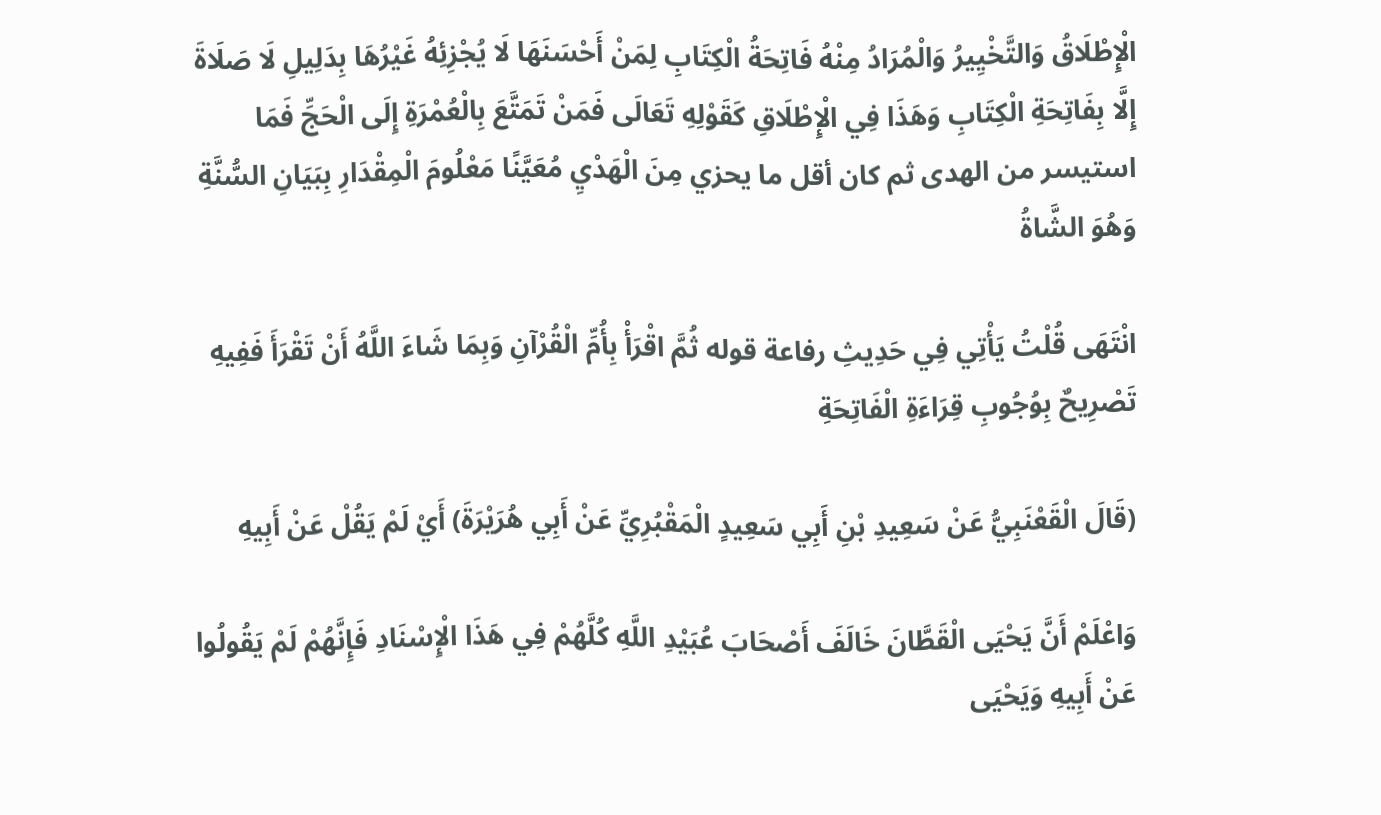الْإِطْلَاقُ وَالتَّخْيِيرُ وَالْمُرَادُ مِنْهُ فَاتِحَةُ الْكِتَابِ لِمَنْ أَحْسَنَهَا لَا يُجْزِئِهُ غَيْرُهَا بِدَلِيلِ لَا صَلَاةَ إِلَّا بِفَاتِحَةِ الْكِتَابِ وَهَذَا فِي الْإِطْلَاقِ كَقَوْلِهِ تَعَالَى فَمَنْ تَمَتَّعَ بِالْعُمْرَةِ إِلَى الْحَجِّ فَمَا استيسر من الهدى ثم كان أقل ما يحزي مِنَ الْهَدْيِ مُعَيَّنًا مَعْلُومَ الْمِقْدَارِ بِبَيَانِ السُّنَّةِ وَهُوَ الشَّاةُ

انْتَهَى قُلْتُ يَأْتِي فِي حَدِيثِ رفاعة قوله ثُمَّ اقْرَأْ بِأُمِّ الْقُرْآنِ وَبِمَا شَاءَ اللَّهُ أَنْ تَقْرَأَ فَفِيهِ تَصْرِيحٌ بِوُجُوبِ قِرَاءَةِ الْفَاتِحَةِ

(قَالَ الْقَعْنَبِيُّ عَنْ سَعِيدِ بْنِ أَبِي سَعِيدٍ الْمَقْبُرِيِّ عَنْ أَبِي هُرَيْرَةَ) أَيْ لَمْ يَقُلْ عَنْ أَبِيهِ

وَاعْلَمْ أَنَّ يَحْيَى الْقَطَّانَ خَالَفَ أَصْحَابَ عُبَيْدِ اللَّهِ كُلَّهُمْ فِي هَذَا الْإِسْنَادِ فَإِنَّهُمْ لَمْ يَقُولُوا عَنْ أَبِيهِ وَيَحْيَى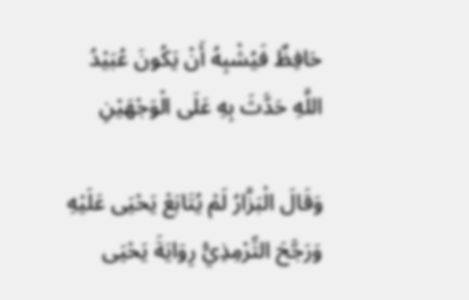حَافِظٌ فَيُشْبِهُ أَنْ يَكُونَ عُبَيْدُ اللَّهِ حَدَّثَ بِهِ عَلَى الْوَجْهَيْنِ

وَقَالَ الْبَزَّارُ لَمْ يُتَابَعْ يَحْيَى عَلَيْهِ وَرَجَّحَ التِّرْمِذِيُّ رِوَايَةَ يَحْيَى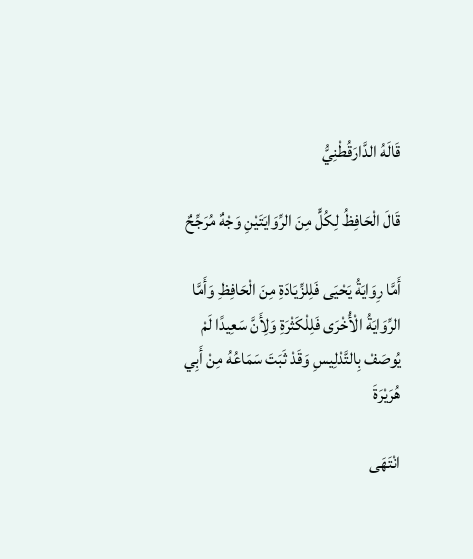قَالَهُ الدَّارَقُطْنِيُّ

قَالَ الْحَافِظُ لِكُلٍّ مِنَ الرِّوَايَتَيْنِ وَجْهٌ مُرَجِّحٌ

أَمَّا رِوَايَةُ يَحْيَى فَلِلزِّيَادَةِ مِنَ الْحَافِظِ وَأَمَّا الرِّوَايَةُ الْأُخْرَى فَلِلْكَثْرَةِ وَلِأَنَّ سَعِيدًا لَمْ يُوصَفْ بِالتَّدْلِيسِ وَقَدْ ثَبَتَ سَمَاعُهُ مِنْ أَبِي هُرَيْرَةَ

انْتَهَى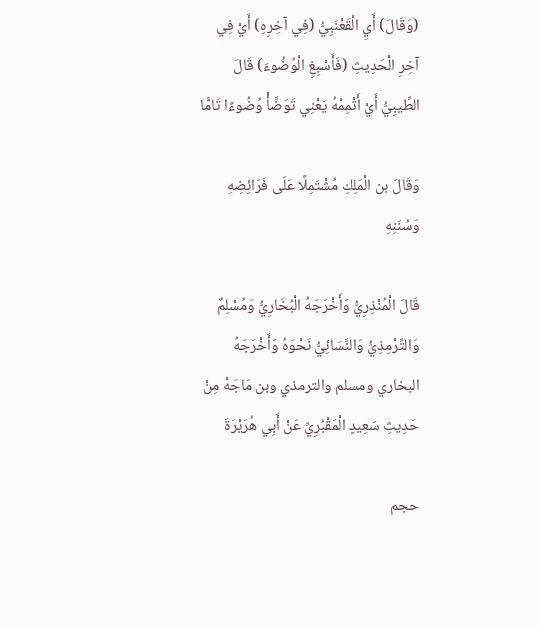(وَقَالَ) أَيِ الْقَعْنَبِيُّ (فِي آخِرِهِ) أَيْ فِي آخِرِ الْحَدِيثِ (فَأَسْبِغِ الْوُضُوءَ) قَالَ الطِّيبِيُّ أَيْ أَتْمِمْهُ يَعْنِي تَوَضَّأْ وُضُوءًا تَامًّا

وَقَالَ بن الْمَلِكِ مُشْتَمِلًا عَلَى فَرَائِضِهِ وَسُنَنِهِ

قَالَ الْمُنْذِرِيُّ وَأَخْرَجَهُ الْبُخَارِيُّ وَمُسْلِمٌ وَالتِّرْمِذِيُّ وَالنَّسَائِيُّ نَحْوَهُ وَأَخْرَجَهُ البخاري ومسلم والترمذي وبن مَاجَهْ مِنْ حَدِيثِ سَعِيدٍ الْمَقْبُرِيِّ عَنْ أَبِي هُرَيْرَةَ

حجم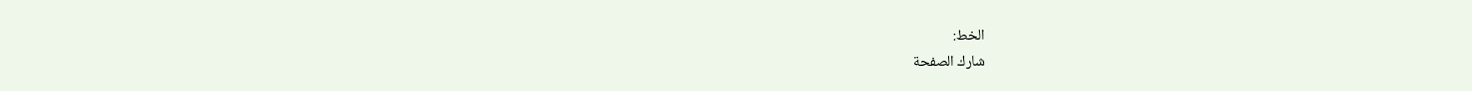الخط:
شارك الصفحة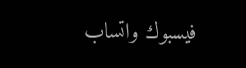فيسبوك واتساب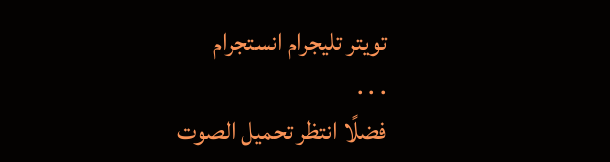تويتر تليجرام انستجرام
. . .
فضلًا انتظر تحميل الصوت